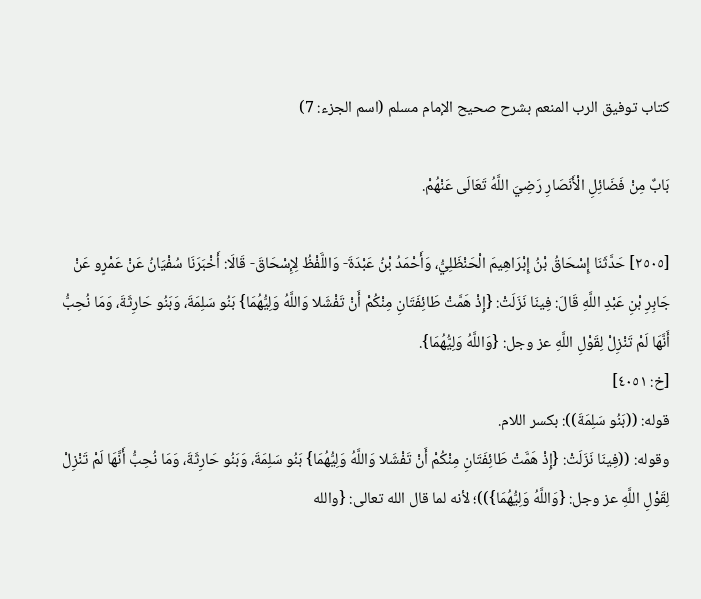كتاب توفيق الرب المنعم بشرح صحيح الإمام مسلم (اسم الجزء: 7)

بَابٌ مِنْ فَضَائِلِ الْأَنَصَارِ رَضِيَ اللَّهُ تَعَالَى عَنْهُمْ.

[٢٥٠٥] حَدَّثَنَا إِسْحَاقُ بْنُ إِبْرَاهِيمَ الْحَنْظَلِيُّ، وَأَحْمَدُ بْنُ عَبْدَةَ- وَاللَّفْظُ لِإِسْحَاقَ- قَالَا: أَخْبَرَنَا سُفْيَانُ عَنْ عَمْرٍو عَنْ جَابِرِ بْنِ عَبْدِ اللَّهِ قَالَ: فِينَا نَزَلَتْ: {إِذْ هَمَّتْ طَائِفَتَانِ مِنْكُمْ أَنْ تَفْشَلا وَاللَّهُ وَلِيُّهُمَا} بَنُو سَلِمَةَ، وَبَنُو حَارِثَةَ، وَمَا نُحِبُّ أَنَّهَا لَمْ تَنْزِلْ لِقَوْلِ اللَّهِ عز وجل: {وَاللَّهُ وَلِيُّهُمَا}.
[خ: ٤٠٥١]
قوله: ((بَنُو سَلِمَةَ)): بكسر اللام.
وقوله: ((فِينَا نَزَلَتْ: {إِذْ هَمَّتْ طَائِفَتَانِ مِنْكُمْ أَنْ تَفْشَلا وَاللَّهُ وَلِيُّهُمَا} بَنُو سَلِمَةَ، وَبَنُو حَارِثَةَ، وَمَا نُحِبُّ أَنَّهَا لَمْ تَنْزِلْ لِقَوْلِ اللَّهِ عز وجل: {وَاللَّهُ وَلِيُّهُمَا}))؛ لأنه لما قال الله تعالى: {والله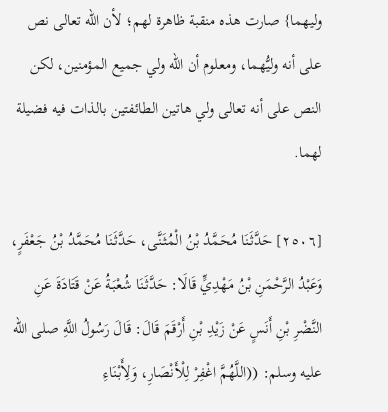وليهما} صارت هذه منقبة ظاهرة لهم؛ لأن الله تعالى نص على أنه وليُّهما، ومعلوم أن الله ولي جميع المؤمنين، لكن النص على أنه تعالى ولي هاتين الطائفتين بالذات فيه فضيلة لهما.

[٢٥٠٦] حَدَّثَنَا مُحَمَّدُ بْنُ الْمُثَنَّى، حَدَّثَنَا مُحَمَّدُ بْنُ جَعْفَرٍ، وَعَبْدُ الرَّحْمَنِ بْنُ مَهْدِيٍّ قَالَا: حَدَّثَنَا شُعْبَةُ عَنْ قَتَادَةَ عَنِ النَّضْرِ بْنِ أَنَسٍ عَنْ زَيْدِ بْنِ أَرْقَمَ قَالَ: قَالَ رَسُولُ اللَّهِ صلى الله عليه وسلم: ((اللَّهُمَّ اغْفِرْ لِلْأَنْصَارِ، وَلِأَبْنَاءِ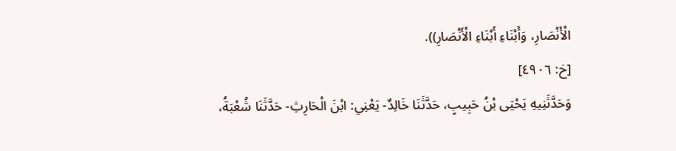الْأَنْصَارِ، وَأَبْنَاءِ أَبْنَاءِ الْأَنْصَارِ)).
[خ: ٤٩٠٦]
وَحَدَّثَنِيهِ يَحْيَى بْنُ حَبِيبٍ، حَدَّثَنَا خَالِدٌ- يَعْنِي: ابْنَ الْحَارِثِ- حَدَّثَنَا شُعْبَةُ،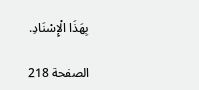بِهَذَا الْإِسْنَادِ.

الصفحة 218